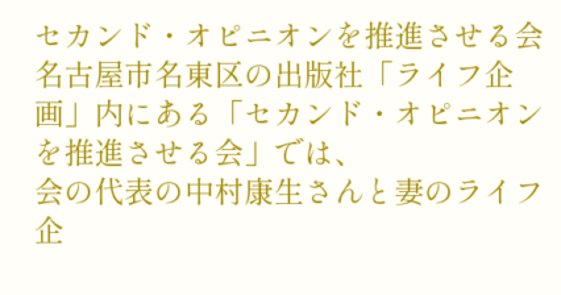セカンド・オピニオンを推進させる会
名古屋市名東区の出版社「ライフ企画」内にある「セカンド・オピニオンを推進させる会」では、
会の代表の中村康生さんと妻のライフ企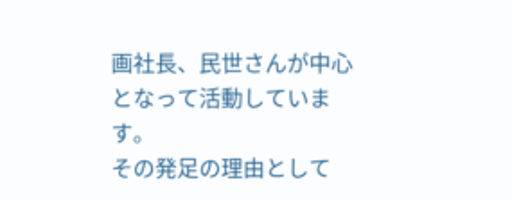画社長、民世さんが中心となって活動しています。
その発足の理由として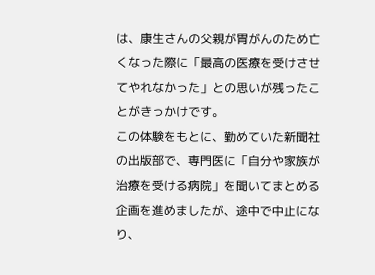は、康生さんの父親が胃がんのため亡くなった際に「最高の医療を受けさせてやれなかった」との思いが残ったことがきっかけです。
この体験をもとに、勤めていた新聞社の出版部で、専門医に「自分や家族が治療を受ける病院」を聞いてまとめる企画を進めましたが、途中で中止になり、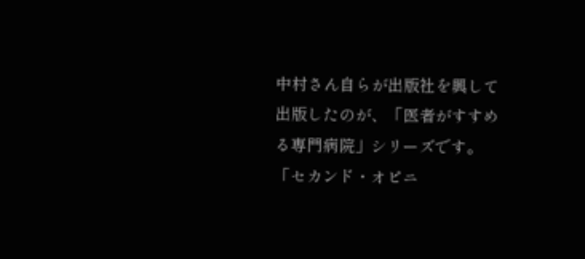中村さん自らが出版社を興して出版したのが、「医者がすすめる専門病院」シリーズです。
「セカンド・オピニ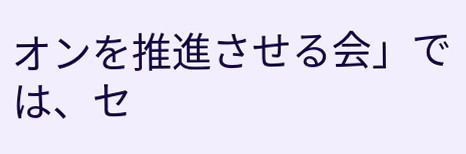オンを推進させる会」では、セ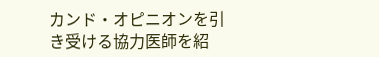カンド・オピニオンを引き受ける協力医師を紹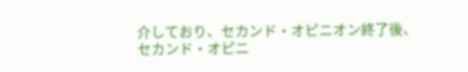介しており、セカンド・オピニオン終了後、
セカンド・オピニ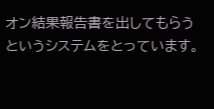オン結果報告書を出してもらうというシステムをとっています。